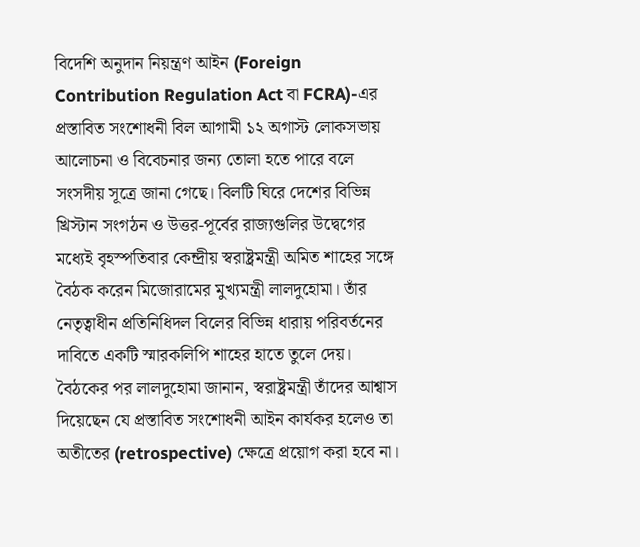বিদেশি অনুদান নিয়ন্ত্রণ আইন (Foreign Contribution Regulation Act বা FCRA)-এর প্রস্তাবিত সংশোধনী বিল আগামী ১২ অগাস্ট লোকসভায় আলোচনা ও বিবেচনার জন্য তোলা হতে পারে বলে সংসদীয় সূত্রে জানা গেছে। বিলটি ঘিরে দেশের বিভিন্ন খ্রিস্টান সংগঠন ও উত্তর-পূর্বের রাজ্যগুলির উদ্বেগের মধ্যেই বৃহস্পতিবার কেন্দ্রীয় স্বরাষ্ট্রমন্ত্রী অমিত শাহের সঙ্গে বৈঠক করেন মিজোরামের মুখ্যমন্ত্রী লালদুহোমা। তাঁর নেতৃত্বাধীন প্রতিনিধিদল বিলের বিভিন্ন ধারায় পরিবর্তনের দাবিতে একটি স্মারকলিপি শাহের হাতে তুলে দেয়।
বৈঠকের পর লালদুহোমা জানান, স্বরাষ্ট্রমন্ত্রী তাঁদের আশ্বাস দিয়েছেন যে প্রস্তাবিত সংশোধনী আইন কার্যকর হলেও তা অতীতের (retrospective) ক্ষেত্রে প্রয়োগ করা হবে না।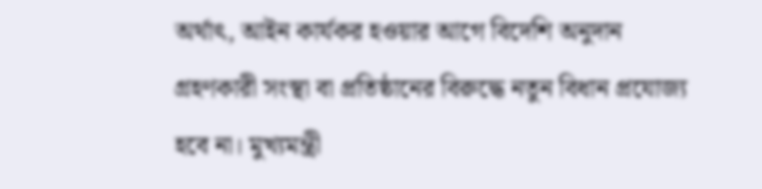অর্থাৎ, আইন কার্যকর হওয়ার আগে বিদেশি অনুদান গ্রহণকারী সংস্থা বা প্রতিষ্ঠানের বিরুদ্ধে নতুন বিধান প্রযোজ্য হবে না। মুখ্যমন্ত্রী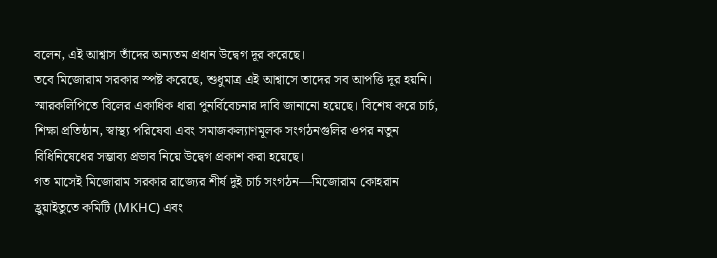বলেন, এই আশ্বাস তাঁদের অন্যতম প্রধান উদ্বেগ দূর করেছে।
তবে মিজোরাম সরকার স্পষ্ট করেছে, শুধুমাত্র এই আশ্বাসে তাদের সব আপত্তি দূর হয়নি। স্মারকলিপিতে বিলের একাধিক ধারা পুনর্বিবেচনার দাবি জানানো হয়েছে। বিশেষ করে চার্চ, শিক্ষা প্রতিষ্ঠান, স্বাস্থ্য পরিষেবা এবং সমাজকল্যাণমূলক সংগঠনগুলির ওপর নতুন বিধিনিষেধের সম্ভাব্য প্রভাব নিয়ে উদ্বেগ প্রকাশ করা হয়েছে।
গত মাসেই মিজোরাম সরকার রাজ্যের শীর্ষ দুই চার্চ সংগঠন—মিজোরাম কোহরান হ্রুয়াইতুতে কমিটি (MKHC) এবং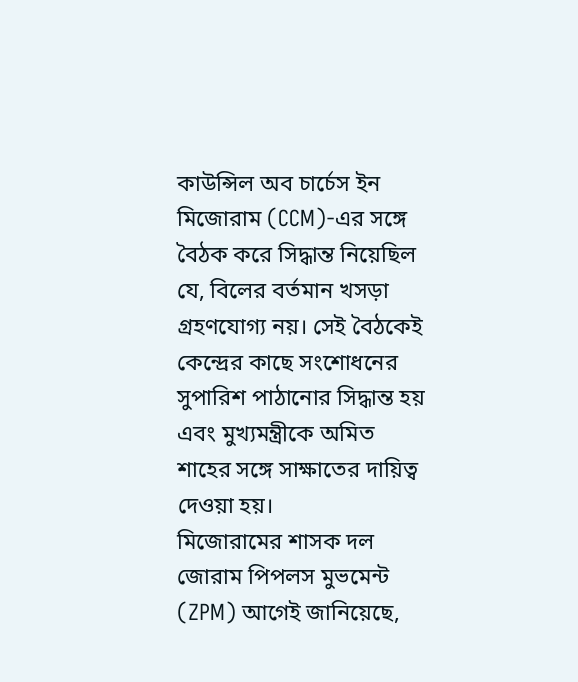কাউন্সিল অব চার্চেস ইন মিজোরাম (CCM)-এর সঙ্গে বৈঠক করে সিদ্ধান্ত নিয়েছিল যে, বিলের বর্তমান খসড়া গ্রহণযোগ্য নয়। সেই বৈঠকেই কেন্দ্রের কাছে সংশোধনের সুপারিশ পাঠানোর সিদ্ধান্ত হয় এবং মুখ্যমন্ত্রীকে অমিত শাহের সঙ্গে সাক্ষাতের দায়িত্ব দেওয়া হয়।
মিজোরামের শাসক দল জোরাম পিপলস মুভমেন্ট (ZPM) আগেই জানিয়েছে,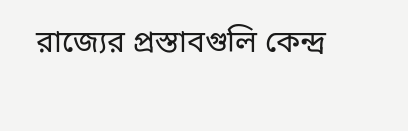রাজ্যের প্রস্তাবগুলি কেন্দ্র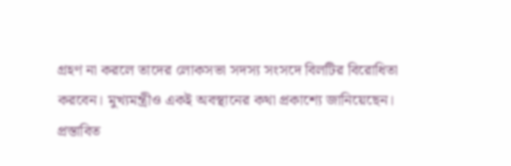গ্রহণ না করলে তাদের লোকসভা সদস্য সংসদে বিলটির বিরোধিতা করবেন। মুখ্যমন্ত্রীও একই অবস্থানের কথা প্রকাশ্যে জানিয়েছেন।
প্রস্তাবিত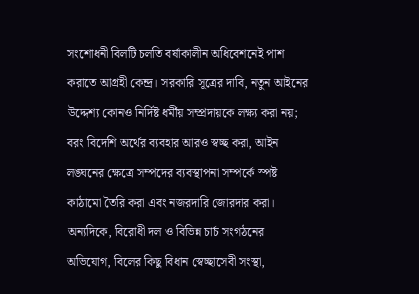সংশোধনী বিলটি চলতি বর্ষাকালীন অধিবেশনেই পাশ করাতে আগ্রহী কেন্দ্র। সরকারি সূত্রের দাবি, নতুন আইনের উদ্দেশ্য কোনও নির্দিষ্ট ধর্মীয় সম্প্রদায়কে লক্ষ্য করা নয়; বরং বিদেশি অর্থের ব্যবহার আরও স্বচ্ছ করা, আইন লঙ্ঘনের ক্ষেত্রে সম্পদের ব্যবস্থাপনা সম্পর্কে স্পষ্ট কাঠামো তৈরি করা এবং নজরদারি জোরদার করা।
অন্যদিকে, বিরোধী দল ও বিভিন্ন চার্চ সংগঠনের অভিযোগ, বিলের কিছু বিধান স্বেচ্ছাসেবী সংস্থা,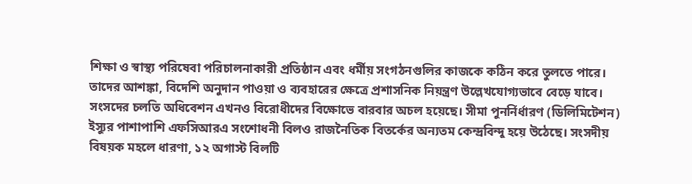শিক্ষা ও স্বাস্থ্য পরিষেবা পরিচালনাকারী প্রতিষ্ঠান এবং ধর্মীয় সংগঠনগুলির কাজকে কঠিন করে তুলতে পারে। তাদের আশঙ্কা, বিদেশি অনুদান পাওয়া ও ব্যবহারের ক্ষেত্রে প্রশাসনিক নিয়ন্ত্রণ উল্লেখযোগ্যভাবে বেড়ে যাবে।
সংসদের চলতি অধিবেশন এখনও বিরোধীদের বিক্ষোভে বারবার অচল হয়েছে। সীমা পুনর্নির্ধারণ (ডিলিমিটেশন) ইস্যুর পাশাপাশি এফসিআরএ সংশোধনী বিলও রাজনৈতিক বিতর্কের অন্যতম কেন্দ্রবিন্দু হয়ে উঠেছে। সংসদীয় বিষয়ক মহলে ধারণা, ১২ অগাস্ট বিলটি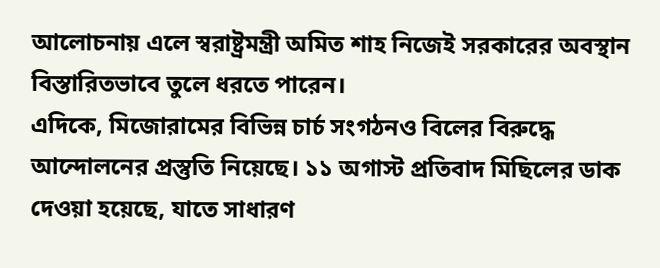আলোচনায় এলে স্বরাষ্ট্রমন্ত্রী অমিত শাহ নিজেই সরকারের অবস্থান বিস্তারিতভাবে তুলে ধরতে পারেন।
এদিকে, মিজোরামের বিভিন্ন চার্চ সংগঠনও বিলের বিরুদ্ধে আন্দোলনের প্রস্তুতি নিয়েছে। ১১ অগাস্ট প্রতিবাদ মিছিলের ডাক দেওয়া হয়েছে, যাতে সাধারণ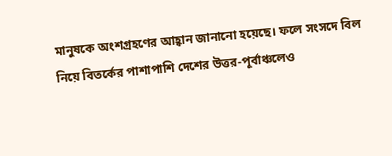মানুষকে অংশগ্রহণের আহ্বান জানানো হয়েছে। ফলে সংসদে বিল নিয়ে বিতর্কের পাশাপাশি দেশের উত্তর-পূর্বাঞ্চলেও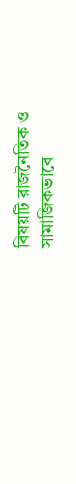বিষয়টি রাজনৈতিক ও সামাজিকভাবে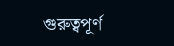গুরুত্বপূর্ণ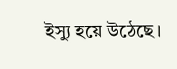ইস্যু হয়ে উঠেছে।